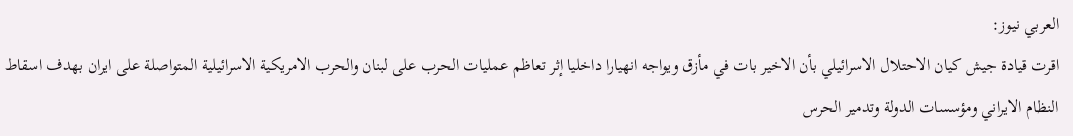العربي نيوز:
اقرت قيادة جيش كيان الاحتلال الاسرائيلي بأن الاخير بات في مأزق ويواجه انهيارا داخليا إثر تعاظم عمليات الحرب على لبنان والحرب الامريكية الاسرائيلية المتواصلة على ايران بهدف اسقاط النظام الايراني ومؤسسات الدولة وتدمير الحرس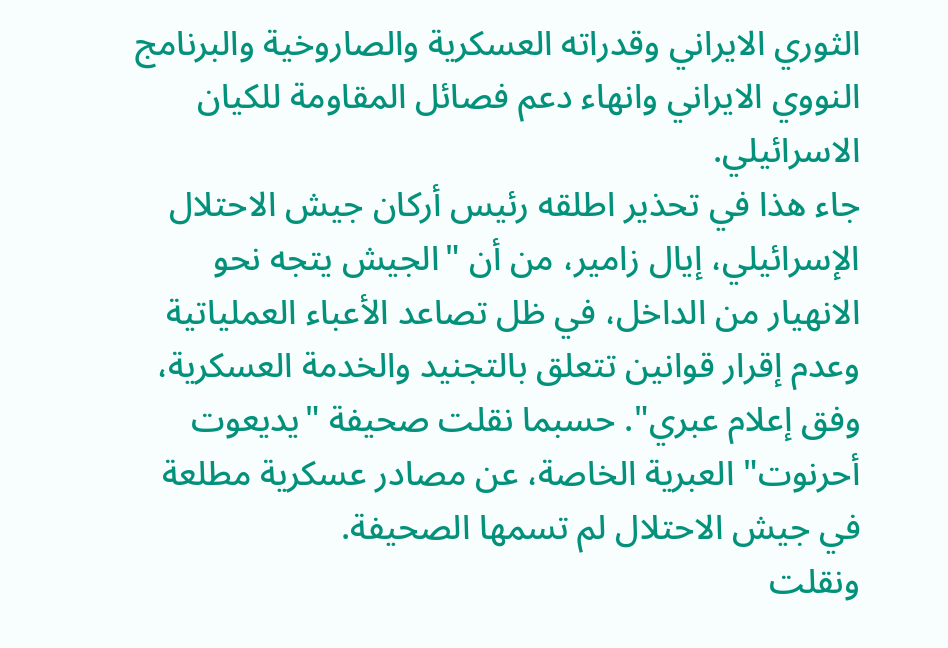الثوري الايراني وقدراته العسكرية والصاروخية والبرنامج النووي الايراني وانهاء دعم فصائل المقاومة للكيان الاسرائيلي.
جاء هذا في تحذير اطلقه رئيس أركان جيش الاحتلال الإسرائيلي، إيال زامير، من أن "الجيش يتجه نحو الانهيار من الداخل، في ظل تصاعد الأعباء العملياتية وعدم إقرار قوانين تتعلق بالتجنيد والخدمة العسكرية، وفق إعلام عبري". حسبما نقلت صحيفة "يديعوت أحرنوت" العبرية الخاصة، عن مصادر عسكرية مطلعة في جيش الاحتلال لم تسمها الصحيفة.
ونقلت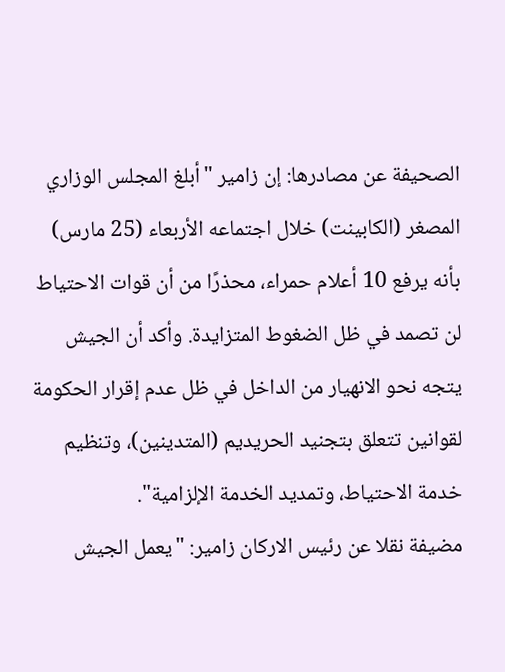الصحيفة عن مصادرها: إن زامير "أبلغ المجلس الوزاري المصغر (الكابينت) خلال اجتماعه الأربعاء (25 مارس) بأنه يرفع 10 أعلام حمراء، محذرًا من أن قوات الاحتياط لن تصمد في ظل الضغوط المتزايدة. وأكد أن الجيش يتجه نحو الانهيار من الداخل في ظل عدم إقرار الحكومة لقوانين تتعلق بتجنيد الحريديم (المتدينين)، وتنظيم خدمة الاحتياط، وتمديد الخدمة الإلزامية".
مضيفة نقلا عن رئيس الاركان زامير: "يعمل الجيش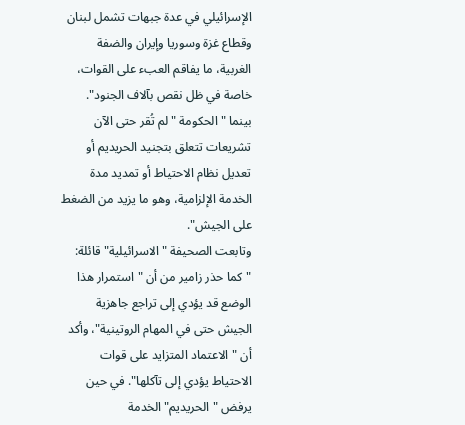الإسرائيلي في عدة جبهات تشمل لبنان وقطاع غزة وسوريا وإيران والضفة الغربية، ما يفاقم العبء على القوات، خاصة في ظل نقص بآلاف الجنود". بينما "الحكومة "لم تُقر حتى الآن تشريعات تتعلق بتجنيد الحريديم أو تعديل نظام الاحتياط أو تمديد مدة الخدمة الإلزامية، وهو ما يزيد من الضغط على الجيش".
وتابعت الصحيفة "الاسرائيلية" قائلة: "كما حذر زامير من أن "استمرار هذا الوضع قد يؤدي إلى تراجع جاهزية الجيش حتى في المهام الروتينية"، وأكد أن "الاعتماد المتزايد على قوات الاحتياط يؤدي إلى تآكلها". في حين يرفض "الحريديم" الخدمة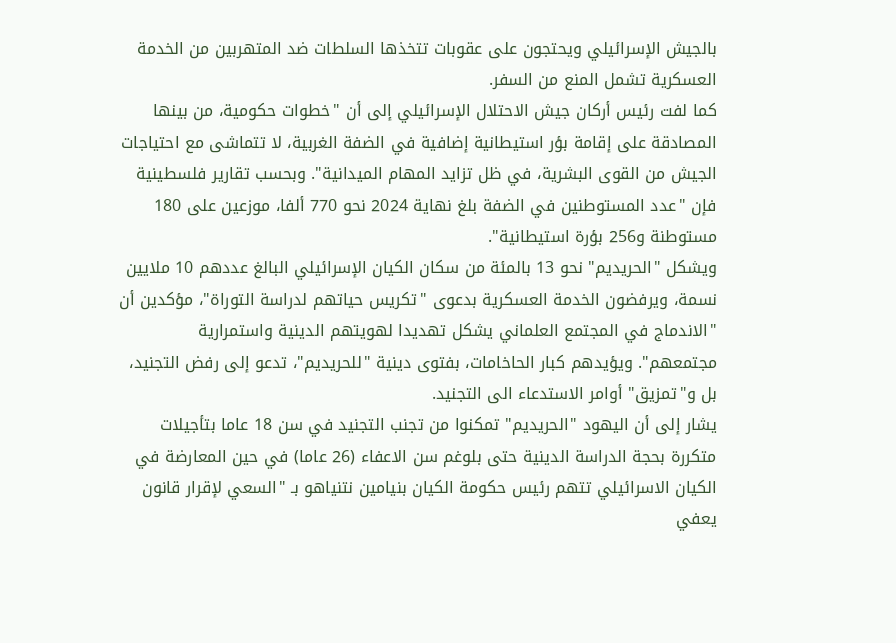بالجيش الإسرائيلي ويحتجون على عقوبات تتخذها السلطات ضد المتهربين من الخدمة العسكرية تشمل المنع من السفر.
كما لفت رئيس أركان جيش الاحتلال الإسرائيلي إلى أن "خطوات حكومية، من بينها المصادقة على إقامة بؤر استيطانية إضافية في الضفة الغربية، لا تتماشى مع احتياجات الجيش من القوى البشرية، في ظل تزايد المهام الميدانية". وبحسب تقارير فلسطينية فإن "عدد المستوطنين في الضفة بلغ نهاية 2024 نحو 770 ألفا، موزعين على 180 مستوطنة و256 بؤرة استيطانية".
ويشكل "الحريديم" نحو 13 بالمئة من سكان الكيان الإسرائيلي البالغ عددهم 10 ملايين نسمة، ويرفضون الخدمة العسكرية بدعوى "تكريس حياتهم لدراسة التوراة"، مؤكدين أن "الاندماج في المجتمع العلماني يشكل تهديدا لهويتهم الدينية واستمرارية مجتمعهم". ويؤيدهم كبار الحاخامات، بفتوى دينية "للحريديم"، تدعو إلى رفض التجنيد، بل و"تمزيق" أوامر الاستدعاء الى التجنيد.
يشار إلى أن اليهود "الحريديم" تمكنوا من تجنب التجنيد في سن 18 عاما بتأجيلات متكررة بحجة الدراسة الدينية حتى بلوغم سن الاعفاء (26 عاما) في حين المعارضة في الكيان الاسرائيلي تتهم رئيس حكومة الكيان بنيامين نتنياهو بـ "السعي لإقرار قانون يعفي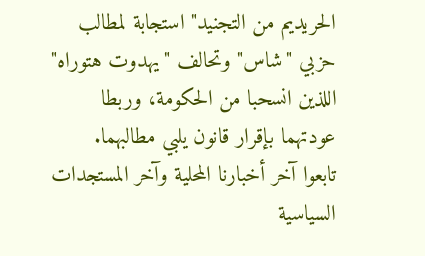الحريديم من التجنيد" استجابة لمطالب حزبي "شاس" وتحالف "يهدوت هتوراه" اللذين انسحبا من الحكومة، وربطا عودتهما بإقرار قانون يلبي مطالبهما.
تابعوا آخر أخبارنا المحلية وآخر المستجدات السياسية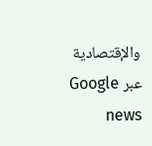والإقتصادية عبر Google news